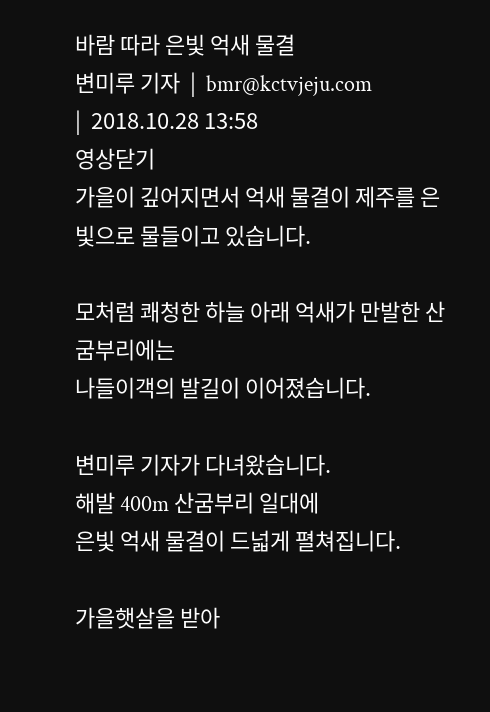바람 따라 은빛 억새 물결
변미루 기자  |  bmr@kctvjeju.com
|  2018.10.28 13:58
영상닫기
가을이 깊어지면서 억새 물결이 제주를 은빛으로 물들이고 있습니다.

모처럼 쾌청한 하늘 아래 억새가 만발한 산굼부리에는
나들이객의 발길이 이어졌습니다.

변미루 기자가 다녀왔습니다.
해발 400m 산굼부리 일대에
은빛 억새 물결이 드넓게 펼쳐집니다.

가을햇살을 받아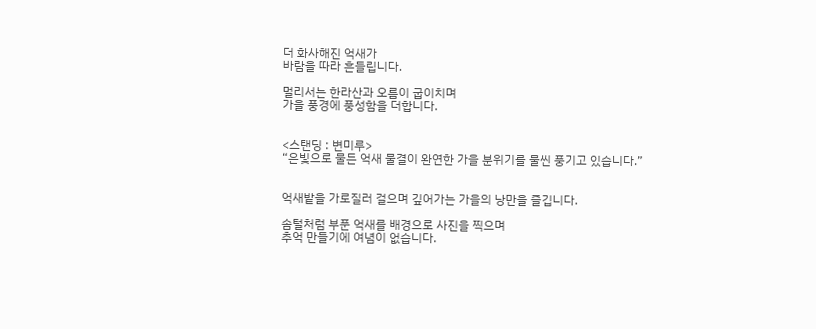더 화사해진 억새가
바람을 따라 흔들립니다.

멀리서는 한라산과 오름이 굽이치며
가을 풍경에 풍성함을 더합니다.


<스탠딩 : 변미루>
“은빛으로 물든 억새 물결이 완연한 가을 분위기를 물씬 풍기고 있습니다.”


억새밭을 가로질러 걸으며 깊어가는 가을의 낭만을 즐깁니다.

솜털처럼 부푼 억새를 배경으로 사진을 찍으며
추억 만들기에 여념이 없습니다.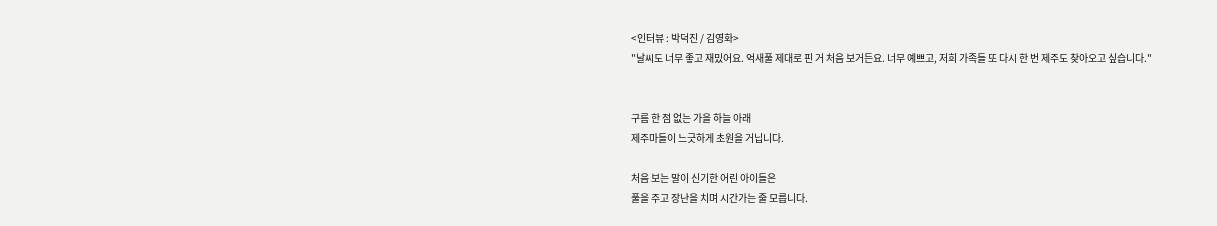<인터뷰 : 박덕진 / 김영화>
"날씨도 너무 좋고 재밌어요. 억새풀 제대로 핀 거 처음 보거든요. 너무 예쁘고, 저희 가족들 또 다시 한 번 제주도 찾아오고 싶습니다."


구름 한 점 없는 가을 하늘 아래
제주마들이 느긋하게 초원을 거닙니다.

처음 보는 말이 신기한 어린 아이들은
풀을 주고 장난을 치며 시간가는 줄 모릅니다.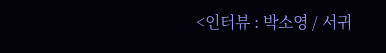<인터뷰 : 박소영 / 서귀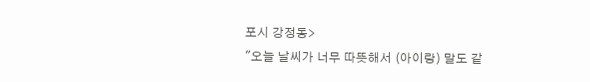포시 강정동>
"오늘 날씨가 너무 따뜻해서 (아이랑) 말도 같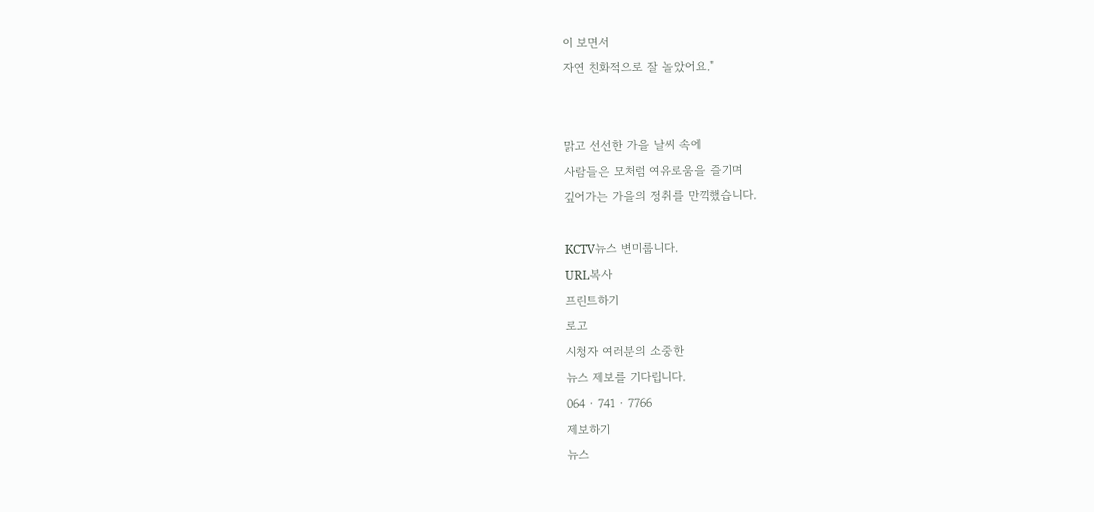이 보면서
자연 친화적으로 잘 놀았어요."


맑고 선선한 가을 날씨 속에
사람들은 모처럼 여유로움을 즐기며
깊어가는 가을의 정취를 만끽했습니다.

KCTV뉴스 변미룹니다.
URL복사
프린트하기
로고
시청자 여러분의 소중한
뉴스 제보를 기다립니다.
064 · 741 · 7766
제보하기
뉴스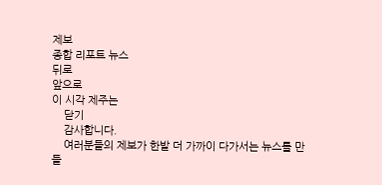제보
종합 리포트 뉴스
뒤로
앞으로
이 시각 제주는
    닫기
    감사합니다.
    여러분들의 제보가 한발 더 가까이 다가서는 뉴스를 만들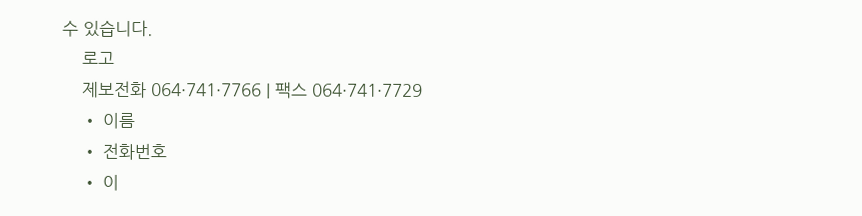수 있습니다.
    로고
    제보전화 064·741·7766 | 팩스 064·741·7729
    • 이름
    • 전화번호
    • 이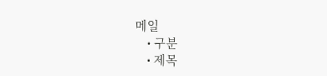메일
    • 구분
    • 제목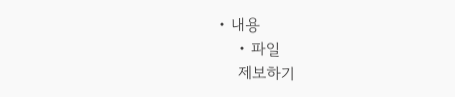• 내용
    • 파일
    제보하기